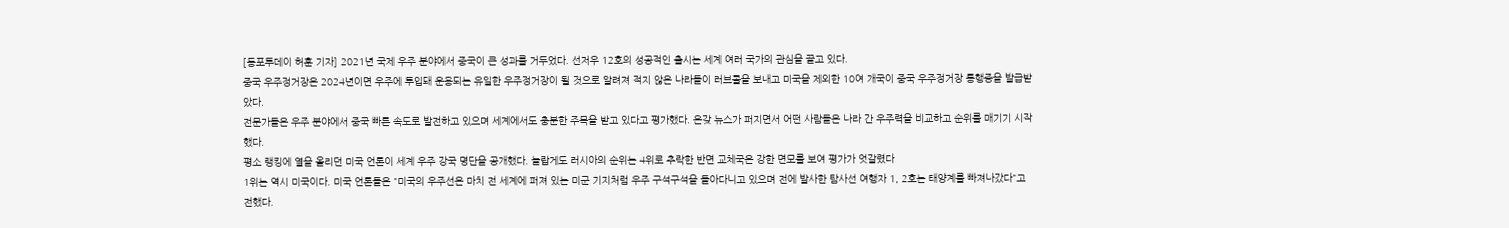[동포투데이 허훈 기자] 2021년 국제 우주 분야에서 중국이 큰 성과를 거두었다. 선저우 12호의 성공적인 출시는 세계 여러 국가의 관심을 끌고 있다.
중국 우주정거장은 2024년이면 우주에 투입돼 운용되는 유일한 우주정거장이 될 것으로 알려져 적지 않은 나라들이 러브콜을 보내고 미국을 제외한 10여 개국이 중국 우주정거장 통행증을 발급받았다.
전문가들은 우주 분야에서 중국 빠른 속도로 발전하고 있으며 세계에서도 충분한 주목을 받고 있다고 평가했다. 온갖 뉴스가 퍼지면서 어떤 사람들은 나라 간 우주력을 비교하고 순위를 매기기 시작했다.
평소 랭킹에 열을 올리던 미국 언론이 세계 우주 강국 명단을 공개했다. 놀랍게도 러시아의 순위는 4위로 추락한 반면 교체국은 강한 면모를 보여 평가가 엇갈렸다
1위는 역시 미국이다. 미국 언론들은 "미국의 우주선은 마치 전 세계에 퍼져 있는 미군 기지처럼 우주 구석구석을 돌아다니고 있으며 전에 발사한 탐사선 여행자 1, 2호는 태양계를 빠져나갔다"고 전했다.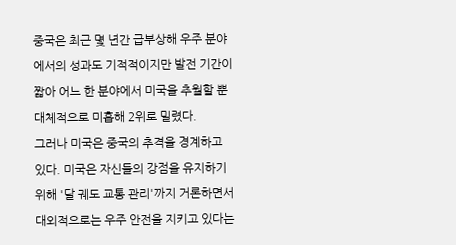중국은 최근 몇 년간 급부상해 우주 분야에서의 성과도 기적적이지만 발전 기간이 짧아 어느 한 분야에서 미국을 추월할 뿐 대체적으로 미흡해 2위로 밀렸다.
그러나 미국은 중국의 추격을 경계하고 있다. 미국은 자신들의 강점을 유지하기 위해 '달 궤도 교통 관리'까지 거론하면서 대외적으로는 우주 안전을 지키고 있다는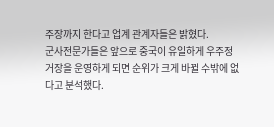주장까지 한다고 업계 관계자들은 밝혔다.
군사전문가들은 앞으로 중국이 유일하게 우주정거장을 운영하게 되면 순위가 크게 바뀔 수밖에 없다고 분석했다.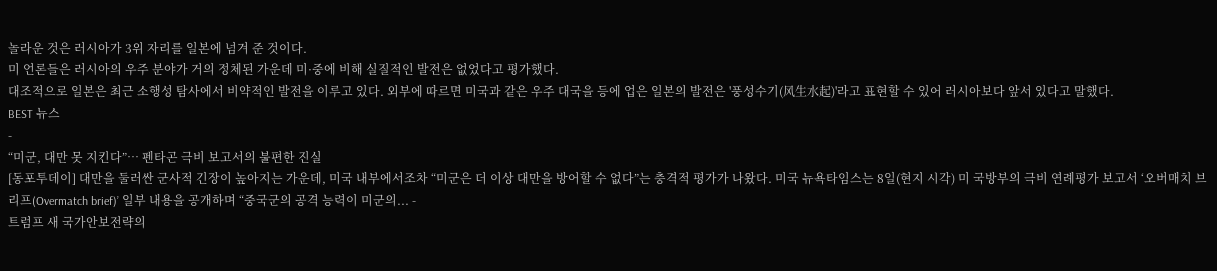놀라운 것은 러시아가 3위 자리를 일본에 넘겨 준 것이다.
미 언론들은 러시아의 우주 분야가 거의 정체된 가운데 미·중에 비해 실질적인 발전은 없었다고 평가했다.
대조적으로 일본은 최근 소행성 탐사에서 비약적인 발전을 이루고 있다. 외부에 따르면 미국과 같은 우주 대국을 등에 업은 일본의 발전은 '풍성수기(风生水起)'라고 표현할 수 있어 러시아보다 앞서 있다고 말했다.
BEST 뉴스
-
“미군, 대만 못 지킨다”… 펜타곤 극비 보고서의 불편한 진실
[동포투데이] 대만을 둘러싼 군사적 긴장이 높아지는 가운데, 미국 내부에서조차 “미군은 더 이상 대만을 방어할 수 없다”는 충격적 평가가 나왔다. 미국 뉴욕타임스는 8일(현지 시각) 미 국방부의 극비 연례평가 보고서 ‘오버매치 브리프(Overmatch brief)’ 일부 내용을 공개하며 “중국군의 공격 능력이 미군의... -
트럼프 새 국가안보전략의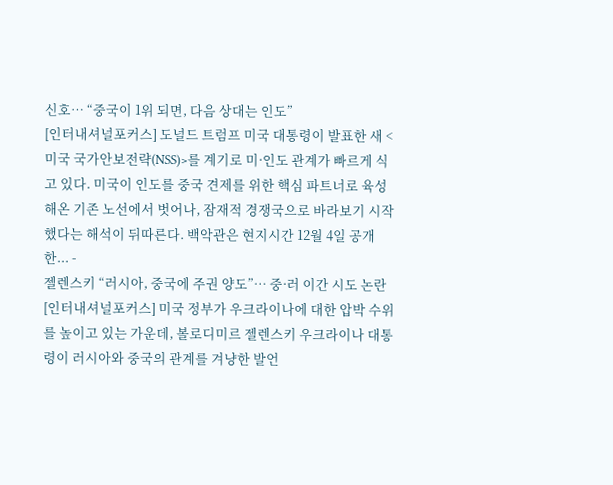신호… “중국이 1위 되면, 다음 상대는 인도”
[인터내셔널포커스] 도널드 트럼프 미국 대통령이 발표한 새 <미국 국가안보전략(NSS)>를 계기로 미·인도 관계가 빠르게 식고 있다. 미국이 인도를 중국 견제를 위한 핵심 파트너로 육성해온 기존 노선에서 벗어나, 잠재적 경쟁국으로 바라보기 시작했다는 해석이 뒤따른다. 백악관은 현지시간 12월 4일 공개한... -
젤렌스키 “러시아, 중국에 주권 양도”… 중·러 이간 시도 논란
[인터내셔널포커스] 미국 정부가 우크라이나에 대한 압박 수위를 높이고 있는 가운데, 볼로디미르 젤렌스키 우크라이나 대통령이 러시아와 중국의 관계를 겨냥한 발언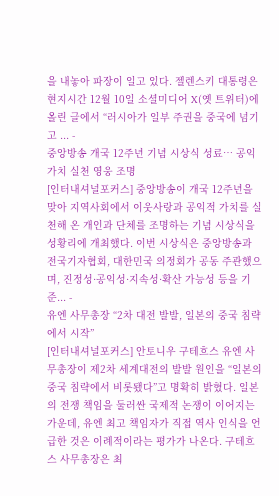을 내놓아 파장이 일고 있다. 젤렌스키 대통령은 현지시간 12월 10일 소셜미디어 X(옛 트위터)에 올린 글에서 “러시아가 일부 주권을 중국에 넘기고 ... -
중앙방송 개국 12주년 기념 시상식 성료… 공익가치 실천 영웅 조명
[인터내셔널포커스] 중앙방송이 개국 12주년을 맞아 지역사회에서 이웃사랑과 공익적 가치를 실천해 온 개인과 단체를 조명하는 기념 시상식을 성황리에 개최했다. 이번 시상식은 중앙방송과 전국기자협회, 대한민국 의정회가 공동 주관했으며, 진정성·공익성·지속성·확산 가능성 등을 기준... -
유엔 사무총장 “2차 대전 발발, 일본의 중국 침략에서 시작”
[인터내셔널포커스] 안토니우 구테흐스 유엔 사무총장이 제2차 세계대전의 발발 원인을 “일본의 중국 침략에서 비롯됐다”고 명확히 밝혔다. 일본의 전쟁 책임을 둘러싼 국제적 논쟁이 이어지는 가운데, 유엔 최고 책임자가 직접 역사 인식을 언급한 것은 이례적이라는 평가가 나온다. 구테흐스 사무총장은 최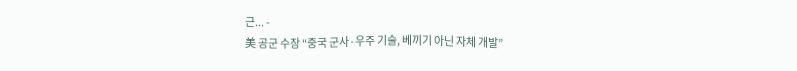근... -
美 공군 수장 “중국 군사·우주 기술, 베끼기 아닌 자체 개발”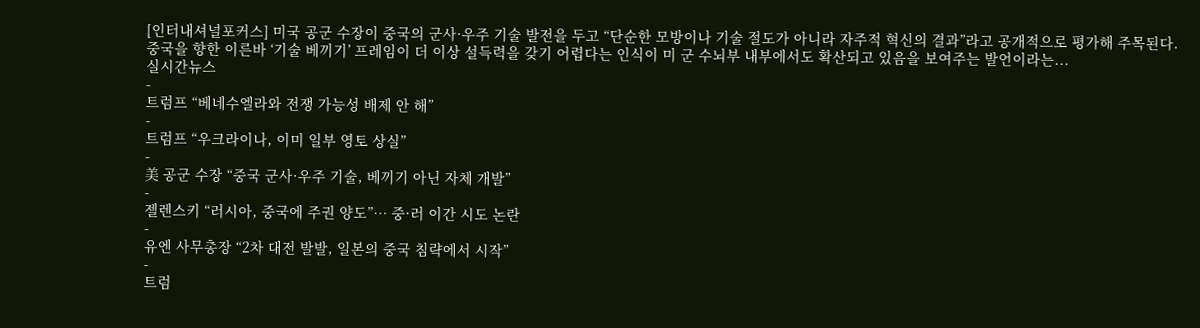[인터내셔널포커스] 미국 공군 수장이 중국의 군사·우주 기술 발전을 두고 “단순한 모방이나 기술 절도가 아니라 자주적 혁신의 결과”라고 공개적으로 평가해 주목된다. 중국을 향한 이른바 ‘기술 베끼기’ 프레임이 더 이상 설득력을 갖기 어렵다는 인식이 미 군 수뇌부 내부에서도 확산되고 있음을 보여주는 발언이라는...
실시간뉴스
-
트럼프 “베네수엘라와 전쟁 가능성 배제 안 해”
-
트럼프 “우크라이나, 이미 일부 영토 상실”
-
美 공군 수장 “중국 군사·우주 기술, 베끼기 아닌 자체 개발”
-
젤렌스키 “러시아, 중국에 주권 양도”… 중·러 이간 시도 논란
-
유엔 사무총장 “2차 대전 발발, 일본의 중국 침략에서 시작”
-
트럼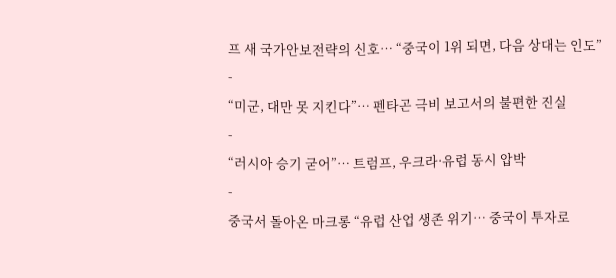프 새 국가안보전략의 신호… “중국이 1위 되면, 다음 상대는 인도”
-
“미군, 대만 못 지킨다”… 펜타곤 극비 보고서의 불편한 진실
-
“러시아 승기 굳어”… 트럼프, 우크라·유럽 동시 압박
-
중국서 돌아온 마크롱 “유럽 산업 생존 위기… 중국이 투자로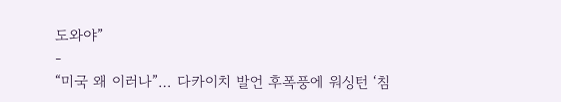도와야”
-
“미국 왜 이러나”… 다카이치 발언 후폭풍에 워싱턴 ‘침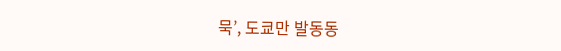묵’, 도쿄만 발동동